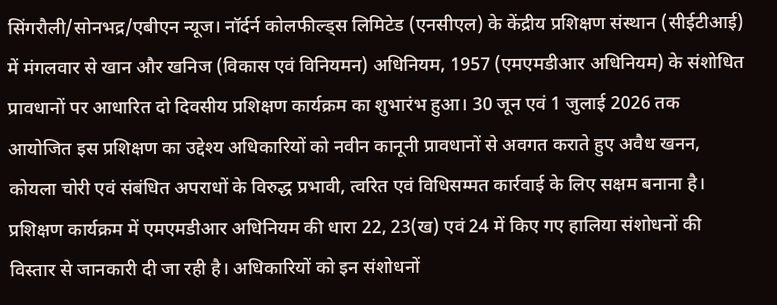सिंगरौली/सोनभद्र/एबीएन न्यूज। नॉर्दर्न कोलफील्ड्स लिमिटेड (एनसीएल) के केंद्रीय प्रशिक्षण संस्थान (सीईटीआई) में मंगलवार से खान और खनिज (विकास एवं विनियमन) अधिनियम, 1957 (एमएमडीआर अधिनियम) के संशोधित प्रावधानों पर आधारित दो दिवसीय प्रशिक्षण कार्यक्रम का शुभारंभ हुआ। 30 जून एवं 1 जुलाई 2026 तक आयोजित इस प्रशिक्षण का उद्देश्य अधिकारियों को नवीन कानूनी प्रावधानों से अवगत कराते हुए अवैध खनन, कोयला चोरी एवं संबंधित अपराधों के विरुद्ध प्रभावी, त्वरित एवं विधिसम्मत कार्रवाई के लिए सक्षम बनाना है।
प्रशिक्षण कार्यक्रम में एमएमडीआर अधिनियम की धारा 22, 23(ख) एवं 24 में किए गए हालिया संशोधनों की विस्तार से जानकारी दी जा रही है। अधिकारियों को इन संशोधनों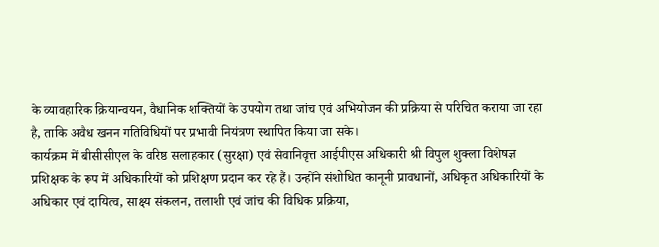के व्यावहारिक क्रियान्वयन, वैधानिक शक्तियों के उपयोग तथा जांच एवं अभियोजन की प्रक्रिया से परिचित कराया जा रहा है, ताकि अवैध खनन गतिविधियों पर प्रभावी नियंत्रण स्थापित किया जा सके।
कार्यक्रम में बीसीसीएल के वरिष्ठ सलाहकार (सुरक्षा) एवं सेवानिवृत्त आईपीएस अधिकारी श्री विपुल शुक्ला विशेषज्ञ प्रशिक्षक के रूप में अधिकारियों को प्रशिक्षण प्रदान कर रहे हैं। उन्होंने संशोधित कानूनी प्रावधानों, अधिकृत अधिकारियों के अधिकार एवं दायित्व, साक्ष्य संकलन, तलाशी एवं जांच की विधिक प्रक्रिया,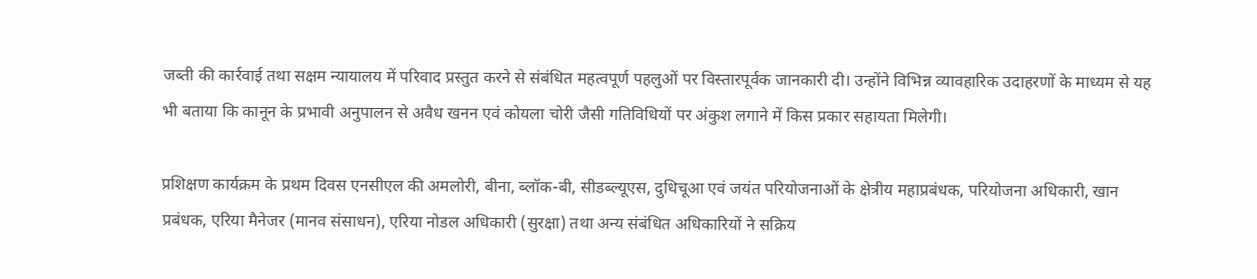जब्ती की कार्रवाई तथा सक्षम न्यायालय में परिवाद प्रस्तुत करने से संबंधित महत्वपूर्ण पहलुओं पर विस्तारपूर्वक जानकारी दी। उन्होंने विभिन्न व्यावहारिक उदाहरणों के माध्यम से यह भी बताया कि कानून के प्रभावी अनुपालन से अवैध खनन एवं कोयला चोरी जैसी गतिविधियों पर अंकुश लगाने में किस प्रकार सहायता मिलेगी।

प्रशिक्षण कार्यक्रम के प्रथम दिवस एनसीएल की अमलोरी, बीना, ब्लॉक-बी, सीडब्ल्यूएस, दुधिचूआ एवं जयंत परियोजनाओं के क्षेत्रीय महाप्रबंधक, परियोजना अधिकारी, खान प्रबंधक, एरिया मैनेजर (मानव संसाधन), एरिया नोडल अधिकारी (सुरक्षा) तथा अन्य संबंधित अधिकारियों ने सक्रिय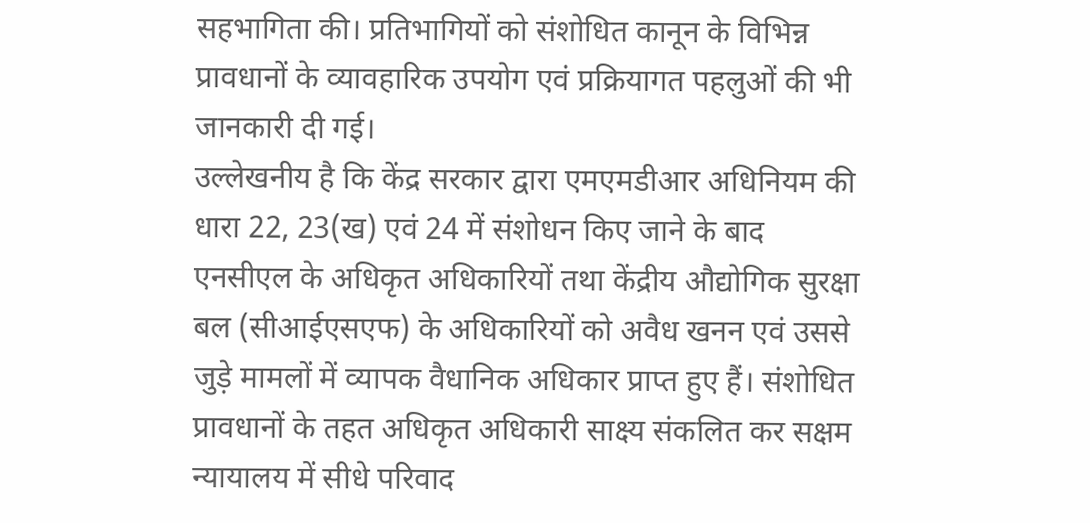सहभागिता की। प्रतिभागियों को संशोधित कानून के विभिन्न प्रावधानों के व्यावहारिक उपयोग एवं प्रक्रियागत पहलुओं की भी जानकारी दी गई।
उल्लेखनीय है कि केंद्र सरकार द्वारा एमएमडीआर अधिनियम की धारा 22, 23(ख) एवं 24 में संशोधन किए जाने के बाद एनसीएल के अधिकृत अधिकारियों तथा केंद्रीय औद्योगिक सुरक्षा बल (सीआईएसएफ) के अधिकारियों को अवैध खनन एवं उससे जुड़े मामलों में व्यापक वैधानिक अधिकार प्राप्त हुए हैं। संशोधित प्रावधानों के तहत अधिकृत अधिकारी साक्ष्य संकलित कर सक्षम न्यायालय में सीधे परिवाद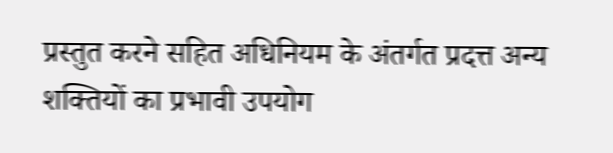प्रस्तुत करने सहित अधिनियम के अंतर्गत प्रदत्त अन्य शक्तियों का प्रभावी उपयोग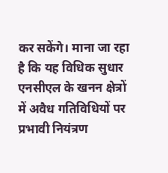कर सकेंगे। माना जा रहा है कि यह विधिक सुधार एनसीएल के खनन क्षेत्रों में अवैध गतिविधियों पर प्रभावी नियंत्रण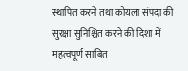स्थापित करने तथा कोयला संपदा की सुरक्षा सुनिश्चित करने की दिशा में महत्वपूर्ण साबित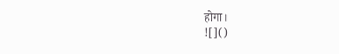होगा।
![]()